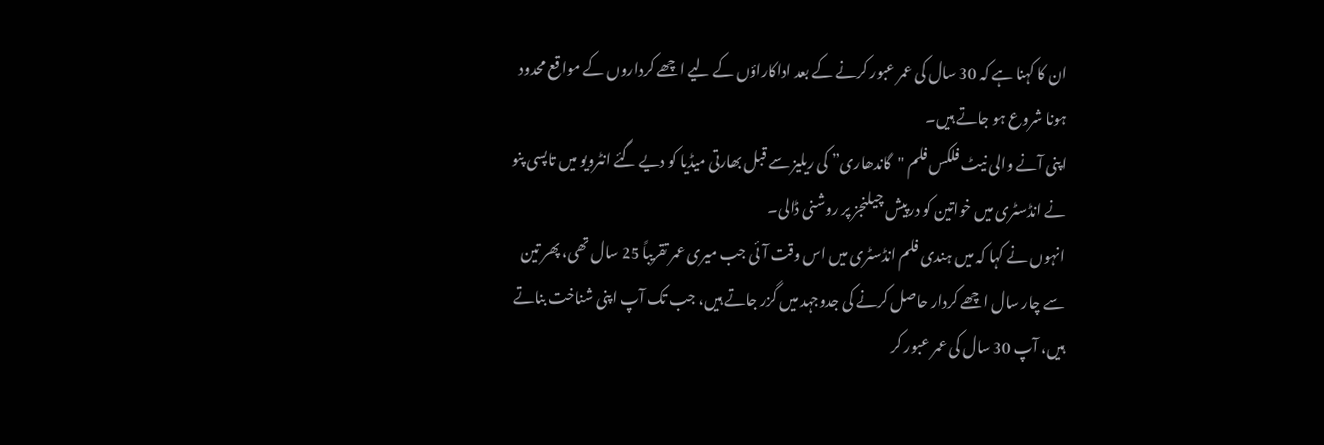ان کا کہنا ہے کہ 30 سال کی عمر عبور کرنے کے بعد اداکاراؤں کے لیے اچھے کرداروں کے مواقع محدود ہونا شروع ہو جاتے ہیں۔
اپنی آنے والی نیٹ فلکس فلم "گاندھاری” کی ریلیز سے قبل بھارتی میڈیا کو دیے گئے انٹرویو میں تاپسی پنو نے انڈسٹری میں خواتین کو درپیش چیلنجز پر روشنی ڈالی۔
انہوں نے کہا کہ میں ہندی فلم انڈسٹری میں اس وقت آئی جب میری عمر تقریباً 25 سال تھی، پھر تین سے چار سال اچھے کردار حاصل کرنے کی جدوجہد میں گزر جاتے ہیں، جب تک آپ اپنی شناخت بناتے ہیں، آپ 30 سال کی عمر عبور کر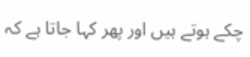چکے ہوتے ہیں اور پھر کہا جاتا ہے کہ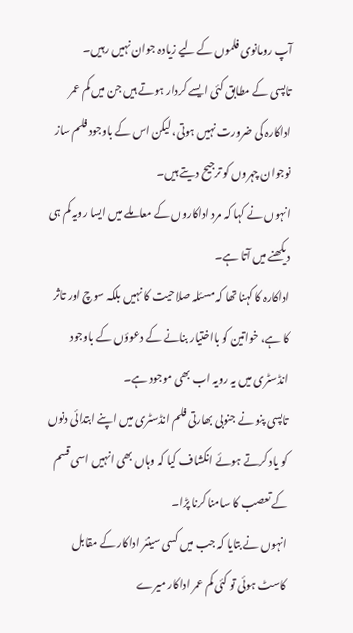آپ رومانوی فلموں کے لیے زیادہ جوان نہیں رہیں۔
تاپسی کے مطابق کئی ایسے کردار ہوتے ہیں جن میں کم عمر اداکارہ کی ضرورت نہیں ہوتی، لیکن اس کے باوجود فلم ساز نوجوان چہروں کو ترجیح دیتے ہیں۔
انہوں نے کہا کہ مرد اداکاروں کے معاملے میں ایسا رویہ کم ہی دیکھنے میں آتا ہے۔
اداکارہ کا کہنا تھا کہ مسئلہ صلاحیت کا نہیں بلکہ سوچ اور تاثر کا ہے، خواتین کو بااختیار بنانے کے دعوؤں کے باوجود انڈسٹری میں یہ رویہ اب بھی موجود ہے۔
تاپسی پنو نے جنوبی بھارتی فلم انڈسٹری میں اپنے ابتدائی دنوں کو یاد کرتے ہوئے انکشاف کیا کہ وہاں بھی انہیں اسی قسم کے تعصب کا سامنا کرنا پڑا۔
انہوں نے بتایا کہ جب میں کسی سینئر اداکار کے مقابل کاسٹ ہوئی تو کئی کم عمر اداکار میرے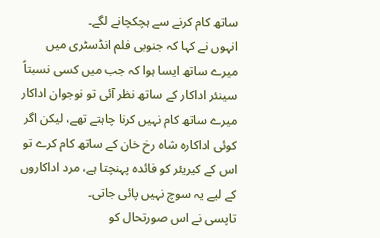ساتھ کام کرنے سے ہچکچانے لگے۔
انہوں نے کہا کہ جنوبی فلم انڈسٹری میں میرے ساتھ ایسا ہوا کہ جب میں کسی نسبتاً سینئر اداکار کے ساتھ نظر آئی تو نوجوان اداکار میرے ساتھ کام نہیں کرنا چاہتے تھے، لیکن اگر کوئی اداکارہ شاہ رخ خان کے ساتھ کام کرے تو اس کے کیریئر کو فائدہ پہنچتا ہے، مرد اداکاروں کے لیے یہ سوچ نہیں پائی جاتی۔
تاپسی نے اس صورتحال کو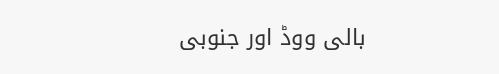بالی ووڈ اور جنوبی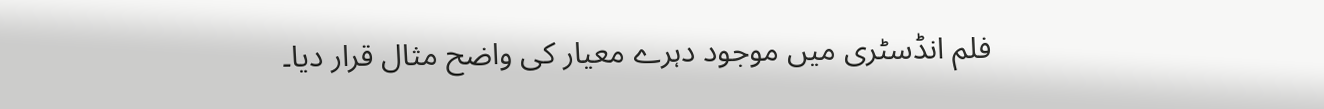فلم انڈسٹری میں موجود دہرے معیار کی واضح مثال قرار دیا۔